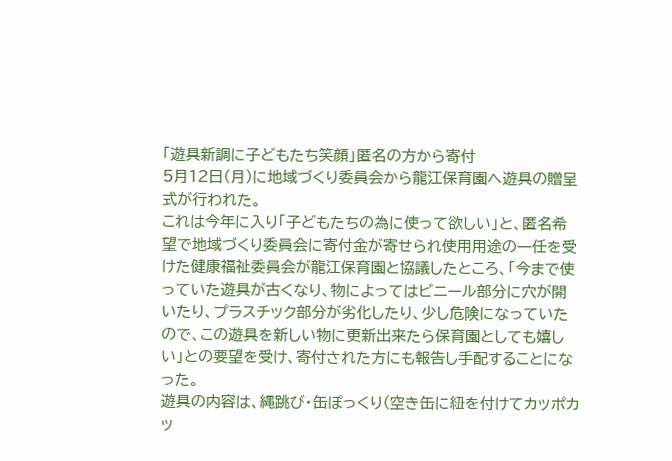「遊具新調に子どもたち笑顔」匿名の方から寄付
5月12日(月)に地域づくり委員会から龍江保育園へ遊具の贈呈式が行われた。
これは今年に入り「子どもたちの為に使って欲しい」と、匿名希望で地域づくり委員会に寄付金が寄せられ使用用途の一任を受けた健康福祉委員会が龍江保育園と協議したところ、「今まで使っていた遊具が古くなり、物によってはビニール部分に穴が開いたり、プラスチック部分が劣化したり、少し危険になっていたので、この遊具を新しい物に更新出来たら保育園としても嬉しい」との要望を受け、寄付された方にも報告し手配することになった。
遊具の内容は、縄跳び・缶ぽっくり(空き缶に紐を付けてカッポカッ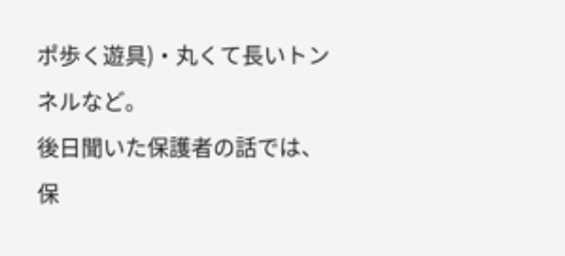ポ歩く遊具)・丸くて長いトンネルなど。
後日聞いた保護者の話では、保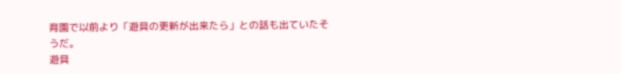育園で以前より「遊具の更新が出来たら」との話も出ていたそうだ。
遊具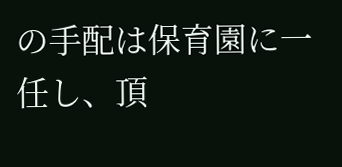の手配は保育園に一任し、頂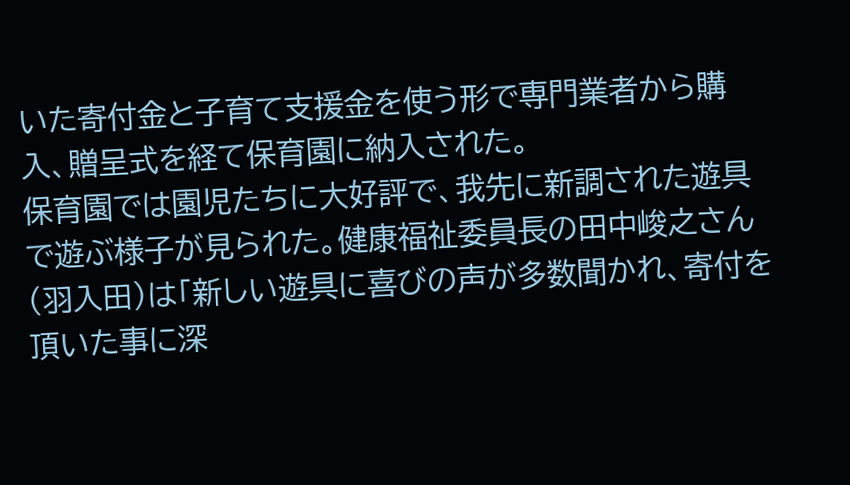いた寄付金と子育て支援金を使う形で専門業者から購入、贈呈式を経て保育園に納入された。
保育園では園児たちに大好評で、我先に新調された遊具で遊ぶ様子が見られた。健康福祉委員長の田中峻之さん(羽入田)は「新しい遊具に喜びの声が多数聞かれ、寄付を頂いた事に深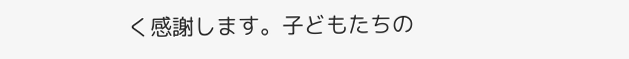く感謝します。子どもたちの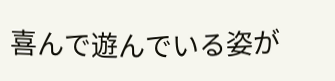喜んで遊んでいる姿が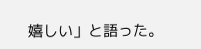嬉しい」と語った。